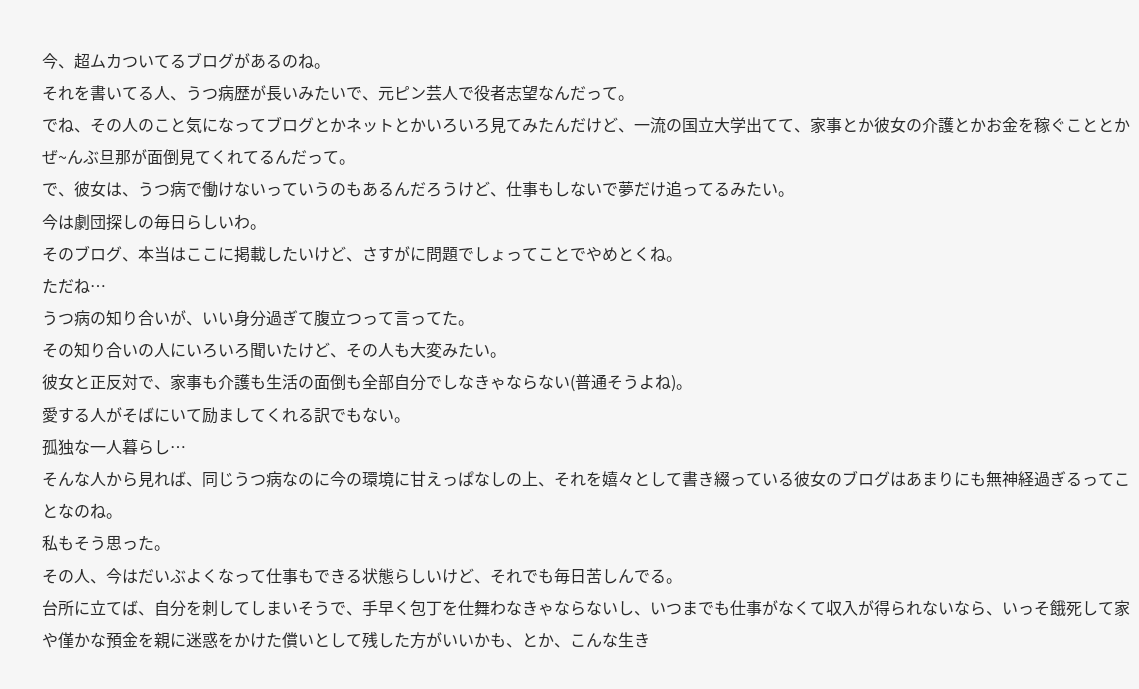今、超ムカついてるブログがあるのね。
それを書いてる人、うつ病歴が長いみたいで、元ピン芸人で役者志望なんだって。
でね、その人のこと気になってブログとかネットとかいろいろ見てみたんだけど、一流の国立大学出てて、家事とか彼女の介護とかお金を稼ぐこととかぜ~んぶ旦那が面倒見てくれてるんだって。
で、彼女は、うつ病で働けないっていうのもあるんだろうけど、仕事もしないで夢だけ追ってるみたい。
今は劇団探しの毎日らしいわ。
そのブログ、本当はここに掲載したいけど、さすがに問題でしょってことでやめとくね。
ただね…
うつ病の知り合いが、いい身分過ぎて腹立つって言ってた。
その知り合いの人にいろいろ聞いたけど、その人も大変みたい。
彼女と正反対で、家事も介護も生活の面倒も全部自分でしなきゃならない(普通そうよね)。
愛する人がそばにいて励ましてくれる訳でもない。
孤独な一人暮らし…
そんな人から見れば、同じうつ病なのに今の環境に甘えっぱなしの上、それを嬉々として書き綴っている彼女のブログはあまりにも無神経過ぎるってことなのね。
私もそう思った。
その人、今はだいぶよくなって仕事もできる状態らしいけど、それでも毎日苦しんでる。
台所に立てば、自分を刺してしまいそうで、手早く包丁を仕舞わなきゃならないし、いつまでも仕事がなくて収入が得られないなら、いっそ餓死して家や僅かな預金を親に迷惑をかけた償いとして残した方がいいかも、とか、こんな生き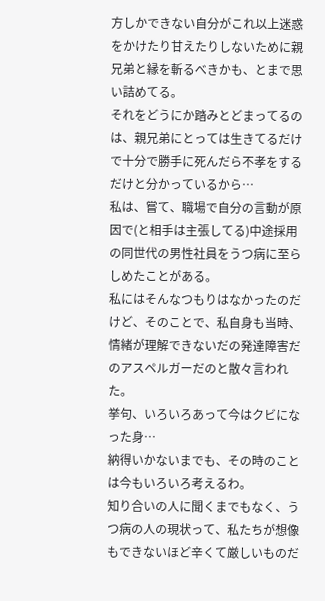方しかできない自分がこれ以上迷惑をかけたり甘えたりしないために親兄弟と縁を斬るべきかも、とまで思い詰めてる。
それをどうにか踏みとどまってるのは、親兄弟にとっては生きてるだけで十分で勝手に死んだら不孝をするだけと分かっているから…
私は、嘗て、職場で自分の言動が原因で(と相手は主張してる)中途採用の同世代の男性社員をうつ病に至らしめたことがある。
私にはそんなつもりはなかったのだけど、そのことで、私自身も当時、情緒が理解できないだの発達障害だのアスペルガーだのと散々言われた。
挙句、いろいろあって今はクビになった身…
納得いかないまでも、その時のことは今もいろいろ考えるわ。
知り合いの人に聞くまでもなく、うつ病の人の現状って、私たちが想像もできないほど辛くて厳しいものだ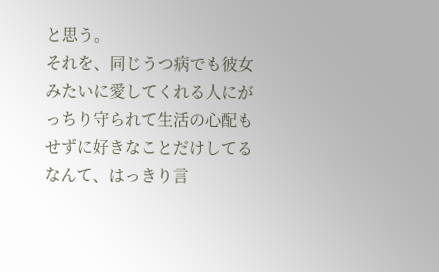と思う。
それを、同じうつ病でも彼女みたいに愛してくれる人にがっちり守られて生活の心配もせずに好きなことだけしてるなんて、はっきり言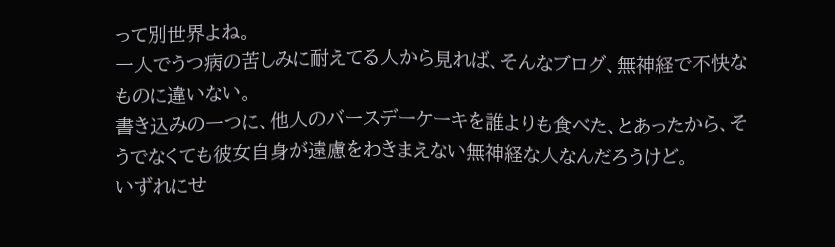って別世界よね。
一人でうつ病の苦しみに耐えてる人から見れば、そんなブログ、無神経で不快なものに違いない。
書き込みの一つに、他人のバースデーケーキを誰よりも食べた、とあったから、そうでなくても彼女自身が遠慮をわきまえない無神経な人なんだろうけど。
いずれにせ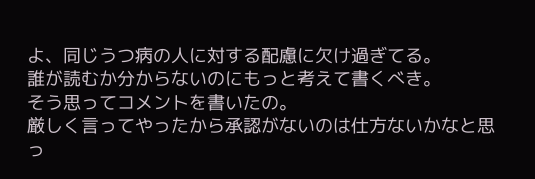よ、同じうつ病の人に対する配慮に欠け過ぎてる。
誰が読むか分からないのにもっと考えて書くべき。
そう思ってコメントを書いたの。
厳しく言ってやったから承認がないのは仕方ないかなと思っ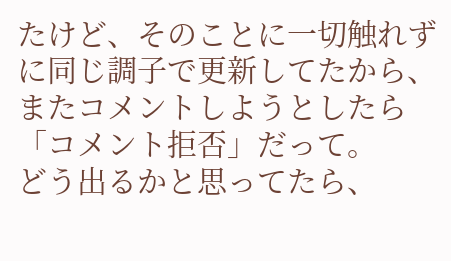たけど、そのことに一切触れずに同じ調子で更新してたから、またコメントしようとしたら「コメント拒否」だって。
どう出るかと思ってたら、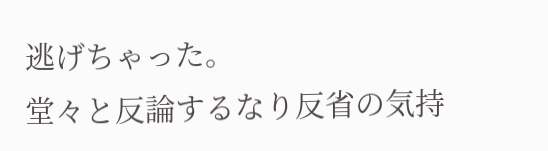逃げちゃった。
堂々と反論するなり反省の気持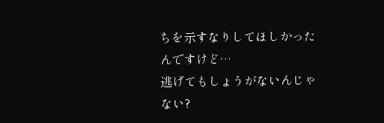ちを示すなりしてほしかったんですけど…
逃げてもしょうがないんじゃない?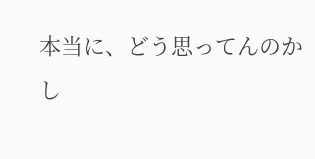本当に、どう思ってんのかし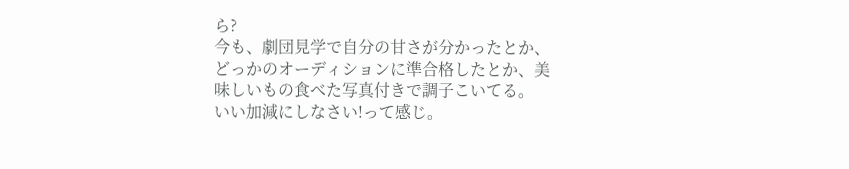ら?
今も、劇団見学で自分の甘さが分かったとか、どっかのオーディションに準合格したとか、美味しいもの食べた写真付きで調子こいてる。
いい加減にしなさい!って感じ。